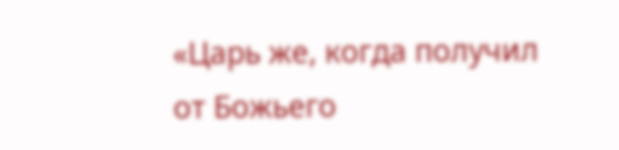«Царь же, когда получил от Божьего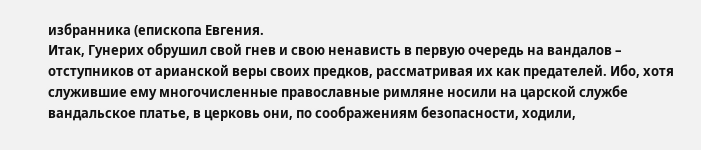избранника (епископа Евгения.
Итак, Гунерих обрушил свой гнев и свою ненависть в первую очередь на вандалов – отступников от арианской веры своих предков, рассматривая их как предателей. Ибо, хотя служившие ему многочисленные православные римляне носили на царской службе вандальское платье, в церковь они, по соображениям безопасности, ходили,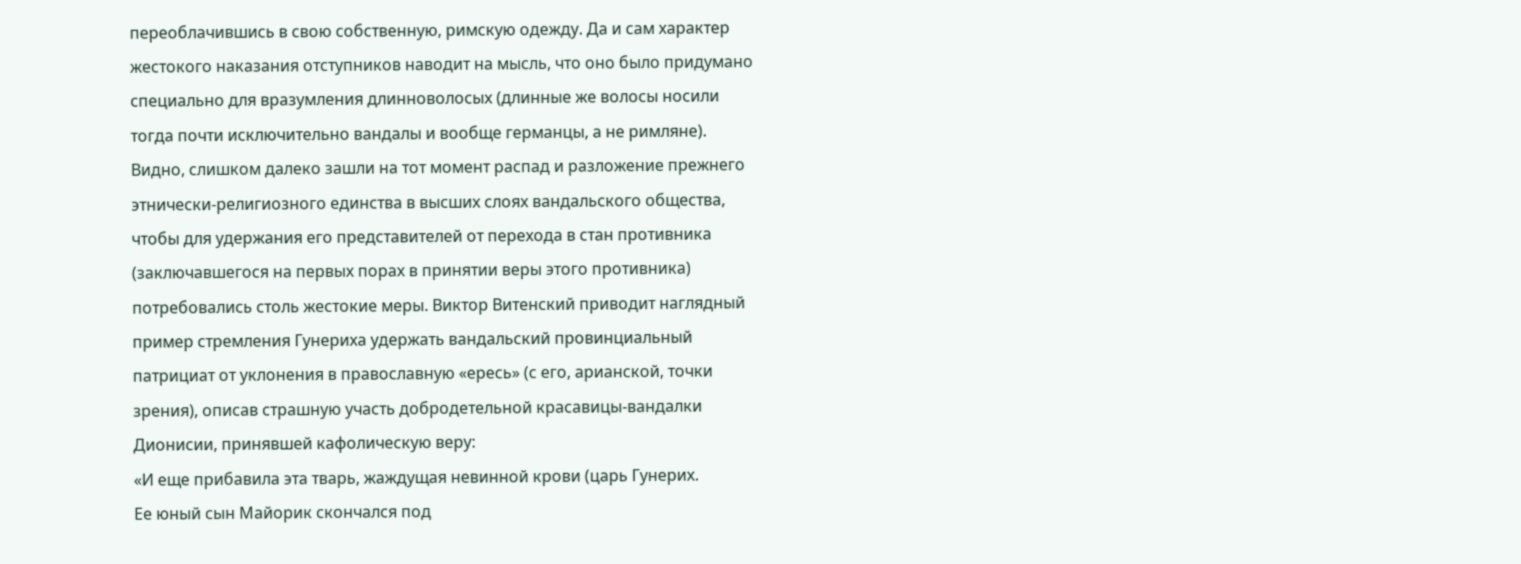переоблачившись в свою собственную, римскую одежду. Да и сам характер жестокого наказания отступников наводит на мысль, что оно было придумано специально для вразумления длинноволосых (длинные же волосы носили тогда почти исключительно вандалы и вообще германцы, а не римляне). Видно, слишком далеко зашли на тот момент распад и разложение прежнего этнически-религиозного единства в высших слоях вандальского общества, чтобы для удержания его представителей от перехода в стан противника (заключавшегося на первых порах в принятии веры этого противника) потребовались столь жестокие меры. Виктор Витенский приводит наглядный пример стремления Гунериха удержать вандальский провинциальный патрициат от уклонения в православную «ересь» (с его, арианской, точки зрения), описав страшную участь добродетельной красавицы-вандалки Дионисии, принявшей кафолическую веру:
«И еще прибавила эта тварь, жаждущая невинной крови (царь Гунерих.
Ее юный сын Майорик скончался под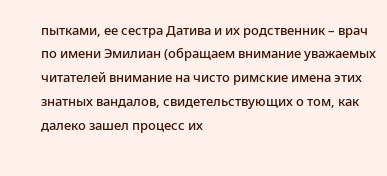пытками, ее сестра Датива и их родственник – врач по имени Эмилиан (обращаем внимание уважаемых читателей внимание на чисто римские имена этих знатных вандалов, свидетельствующих о том, как далеко зашел процесс их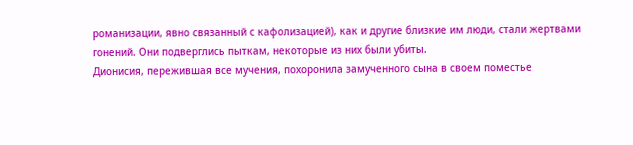романизации, явно связанный с кафолизацией), как и другие близкие им люди, стали жертвами гонений. Они подверглись пыткам, некоторые из них были убиты.
Дионисия, пережившая все мучения, похоронила замученного сына в своем поместье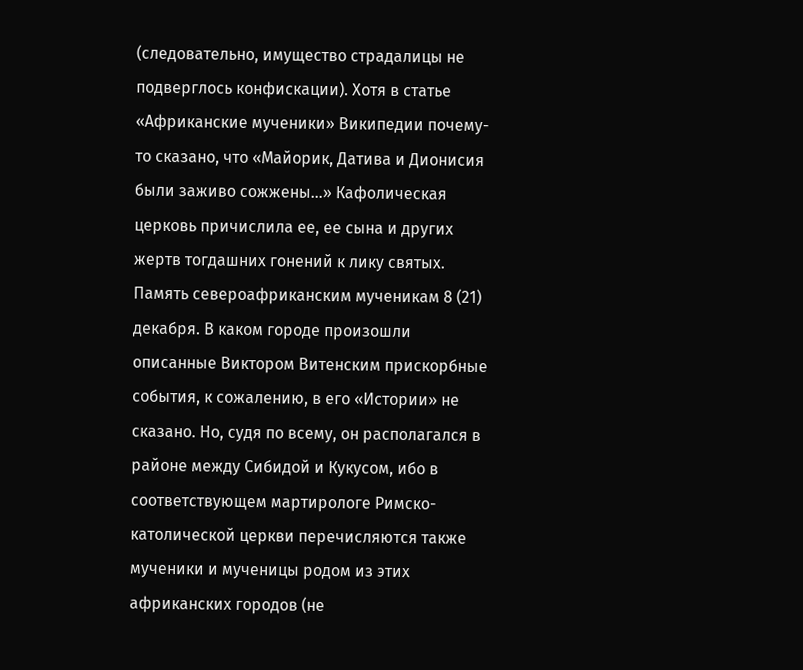(следовательно, имущество страдалицы не подверглось конфискации). Хотя в статье «Африканские мученики» Википедии почему-то сказано, что «Майорик, Датива и Дионисия были заживо сожжены…» Кафолическая церковь причислила ее, ее сына и других жертв тогдашних гонений к лику святых. Память североафриканским мученикам 8 (21) декабря. В каком городе произошли описанные Виктором Витенским прискорбные события, к сожалению, в его «Истории» не сказано. Но, судя по всему, он располагался в районе между Сибидой и Кукусом, ибо в соответствующем мартирологе Римско-католической церкви перечисляются также мученики и мученицы родом из этих африканских городов (не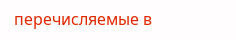перечисляемые в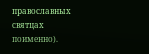православных святцах поименно).